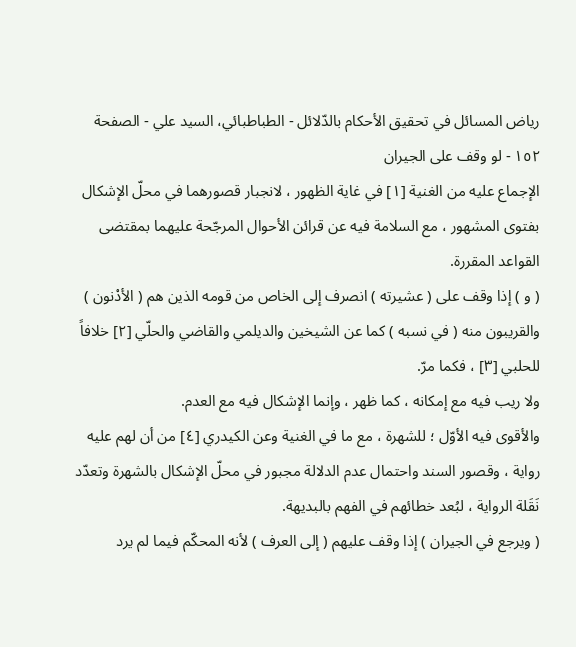رياض المسائل في تحقيق الأحكام بالدّلائل - الطباطبائي، السيد علي - الصفحة ١٥٢ - لو وقف على الجيران
الإجماع عليه من الغنية [١] في غاية الظهور ، لانجبار قصورهما في محلّ الإشكال بفتوى المشهور ، مع السلامة فيه عن قرائن الأحوال المرجّحة عليهما بمقتضى القواعد المقررة.
( و ) إذا وقف على ( عشيرته ) انصرف إلى الخاص من قومه الذين هم ( الأدْنون ) والقريبون منه ( في نسبه ) كما عن الشيخين والديلمي والقاضي والحلّي [٢] خلافاً للحلبي [٣] ، فكما مرّ.
ولا ريب فيه مع إمكانه ، كما ظهر ، وإنما الإشكال فيه مع العدم.
والأقوى فيه الأوّل ؛ للشهرة ، مع ما في الغنية وعن الكيدري [٤] من أن لهم عليه رواية ، وقصور السند واحتمال عدم الدلالة مجبور في محلّ الإشكال بالشهرة وتعدّد نَقَلة الرواية ، لبُعد خطائهم في الفهم بالبديهة.
( ويرجع في الجيران ) إذا وقف عليهم ( إلى العرف ) لأنه المحكّم فيما لم يرد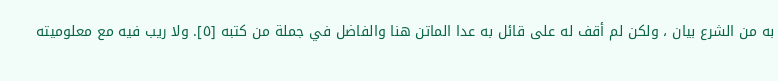به من الشرع بيان ، ولكن لم أقف له على قائل به عدا الماتن هنا والفاضل في جملة من كتبه [٥]. ولا ريب فيه مع معلوميته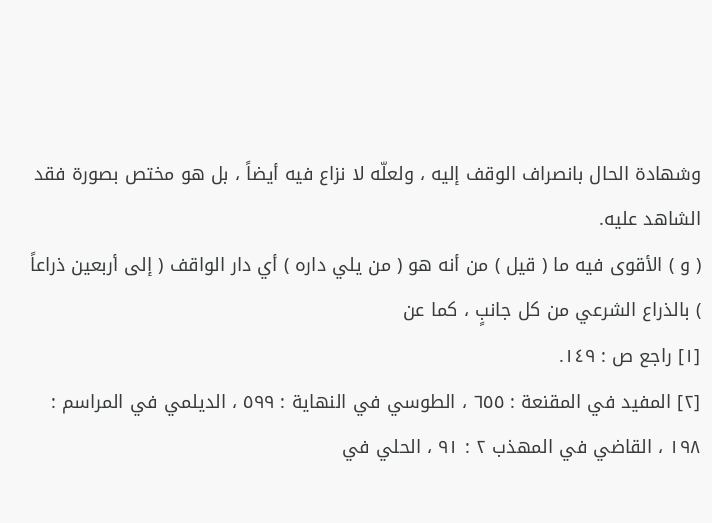وشهادة الحال بانصراف الوقف إليه ، ولعلّه لا نزاع فيه أيضاً ، بل هو مختص بصورة فقد الشاهد عليه.
( و ) الأقوى فيه ما ( قيل ) من أنه هو ( من يلي داره ) أي دار الواقف ( إلى أربعين ذراعاً ) بالذراع الشرعي من كل جانبٍ ، كما عن
[١] راجع ص : ١٤٩.
[٢] المفيد في المقنعة : ٦٥٥ ، الطوسي في النهاية : ٥٩٩ ، الديلمي في المراسم : ١٩٨ ، القاضي في المهذب ٢ : ٩١ ، الحلي في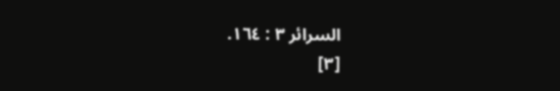السرائر ٣ : ١٦٤.
[٣]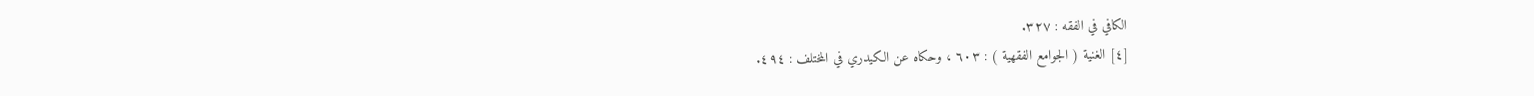الكافي في الفقه : ٣٢٧.
[٤] الغنية ( الجوامع الفقهية ) : ٦٠٣ ، وحكاه عن الكيدري في المختلف : ٤٩٤.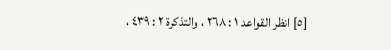[٥] انظر القواعد ١ : ٢٦٨ ، والتذكرة ٢ : ٤٣٩ ،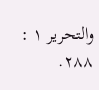والتحرير ١ : ٢٨٨.